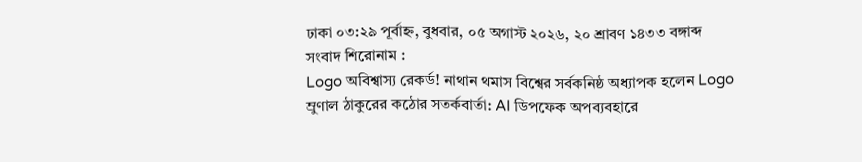ঢাকা ০৩:২৯ পূর্বাহ্ন, বুধবার, ০৫ অগাস্ট ২০২৬, ২০ শ্রাবণ ১৪৩৩ বঙ্গাব্দ
সংবাদ শিরোনাম :
Logo অবিশ্বাস্য রেকর্ড! নাথান থমাস বিশ্বের সর্বকনিষ্ঠ অধ্যাপক হলেন Logo ম্রুণাল ঠাকুরের কঠোর সতর্কবার্তা: AI ডিপফেক অপব্যবহারে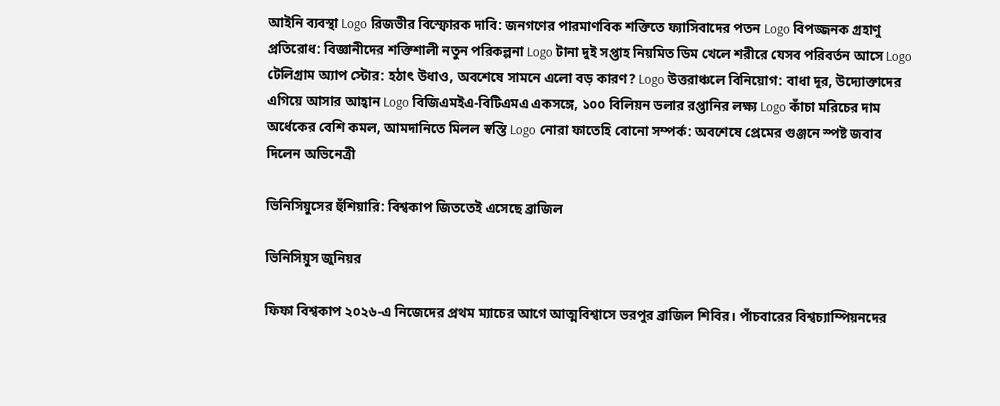আইনি ব্যবস্থা Logo রিজভীর বিস্ফোরক দাবি: জনগণের পারমাণবিক শক্তিতে ফ্যাসিবাদের পতন Logo বিপজ্জনক গ্রহাণু প্রতিরোধ: বিজ্ঞানীদের শক্তিশালী নতুন পরিকল্পনা Logo টানা দুই সপ্তাহ নিয়মিত ডিম খেলে শরীরে যেসব পরিবর্তন আসে Logo টেলিগ্রাম অ্যাপ স্টোর: হঠাৎ উধাও, অবশেষে সামনে এলো বড় কারণ? Logo উত্তরাঞ্চলে বিনিয়োগ: বাধা দূর, উদ্যোক্তাদের এগিয়ে আসার আহ্বান Logo বিজিএমইএ-বিটিএমএ একসঙ্গে, ১০০ বিলিয়ন ডলার রপ্তানির লক্ষ্য Logo কাঁচা মরিচের দাম অর্ধেকের বেশি কমল, আমদানিতে মিলল স্বস্তি Logo নোরা ফাতেহি বোনো সম্পর্ক: অবশেষে প্রেমের গুঞ্জনে স্পষ্ট জবাব দিলেন অভিনেত্রী

ভিনিসিয়ুসের হুঁশিয়ারি: বিশ্বকাপ জিততেই এসেছে ব্রাজিল

ভিনিসিয়ুস জুনিয়র

ফিফা বিশ্বকাপ ২০২৬-এ নিজেদের প্রথম ম্যাচের আগে আত্মবিশ্বাসে ভরপুর ব্রাজিল শিবির। পাঁচবারের বিশ্বচ্যাম্পিয়নদের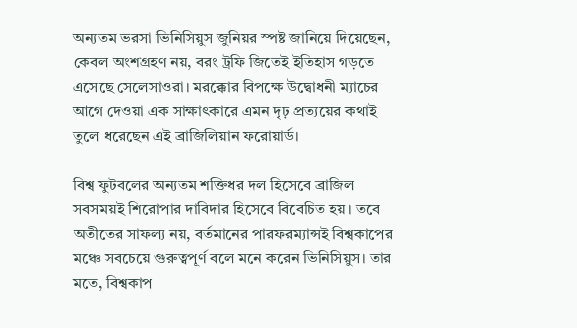অন্যতম ভরসা ভিনিসিয়ুস জুনিয়র স্পষ্ট জানিয়ে দিয়েছেন, কেবল অংশগ্রহণ নয়, বরং ট্রফি জিতেই ইতিহাস গড়তে এসেছে সেলেসাওরা। মরক্কোর বিপক্ষে উদ্বোধনী ম্যাচের আগে দেওয়া এক সাক্ষাৎকারে এমন দৃঢ় প্রত্যয়ের কথাই তুলে ধরেছেন এই ব্রাজিলিয়ান ফরোয়ার্ড।

বিশ্ব ফুটবলের অন্যতম শক্তিধর দল হিসেবে ব্রাজিল সবসময়ই শিরোপার দাবিদার হিসেবে বিবেচিত হয়। তবে অতীতের সাফল্য নয়, বর্তমানের পারফরম্যান্সই বিশ্বকাপের মঞ্চে সবচেয়ে গুরুত্বপূর্ণ বলে মনে করেন ভিনিসিয়ুস। তার মতে, বিশ্বকাপ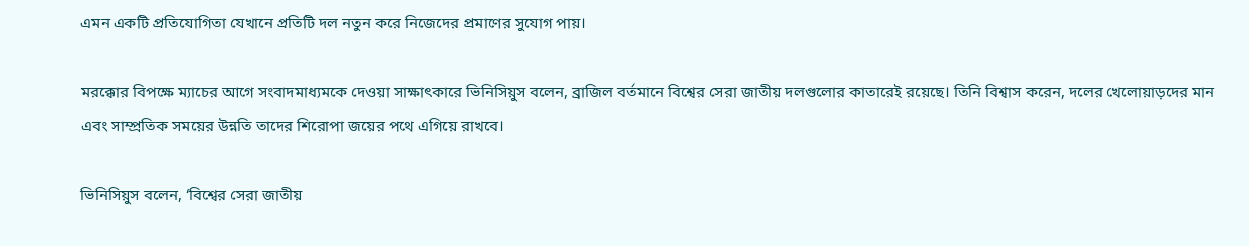এমন একটি প্রতিযোগিতা যেখানে প্রতিটি দল নতুন করে নিজেদের প্রমাণের সুযোগ পায়।

মরক্কোর বিপক্ষে ম্যাচের আগে সংবাদমাধ্যমকে দেওয়া সাক্ষাৎকারে ভিনিসিয়ুস বলেন, ব্রাজিল বর্তমানে বিশ্বের সেরা জাতীয় দলগুলোর কাতারেই রয়েছে। তিনি বিশ্বাস করেন, দলের খেলোয়াড়দের মান এবং সাম্প্রতিক সময়ের উন্নতি তাদের শিরোপা জয়ের পথে এগিয়ে রাখবে।

ভিনিসিয়ুস বলেন, ‘বিশ্বের সেরা জাতীয়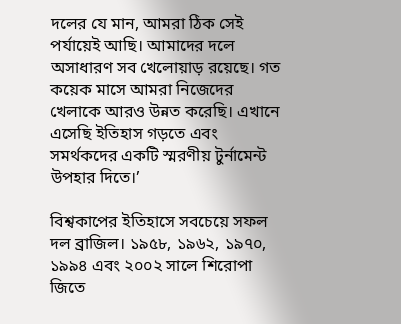দলের যে মান, আমরা ঠিক সেই পর্যায়েই আছি। আমাদের দলে অসাধারণ সব খেলোয়াড় রয়েছে। গত কয়েক মাসে আমরা নিজেদের খেলাকে আরও উন্নত করেছি। এখানে এসেছি ইতিহাস গড়তে এবং সমর্থকদের একটি স্মরণীয় টুর্নামেন্ট উপহার দিতে।’

বিশ্বকাপের ইতিহাসে সবচেয়ে সফল দল ব্রাজিল। ১৯৫৮, ১৯৬২, ১৯৭০, ১৯৯৪ এবং ২০০২ সালে শিরোপা জিতে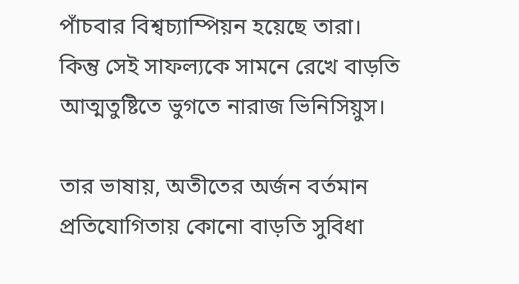পাঁচবার বিশ্বচ্যাম্পিয়ন হয়েছে তারা। কিন্তু সেই সাফল্যকে সামনে রেখে বাড়তি আত্মতুষ্টিতে ভুগতে নারাজ ভিনিসিয়ুস।

তার ভাষায়, অতীতের অর্জন বর্তমান প্রতিযোগিতায় কোনো বাড়তি সুবিধা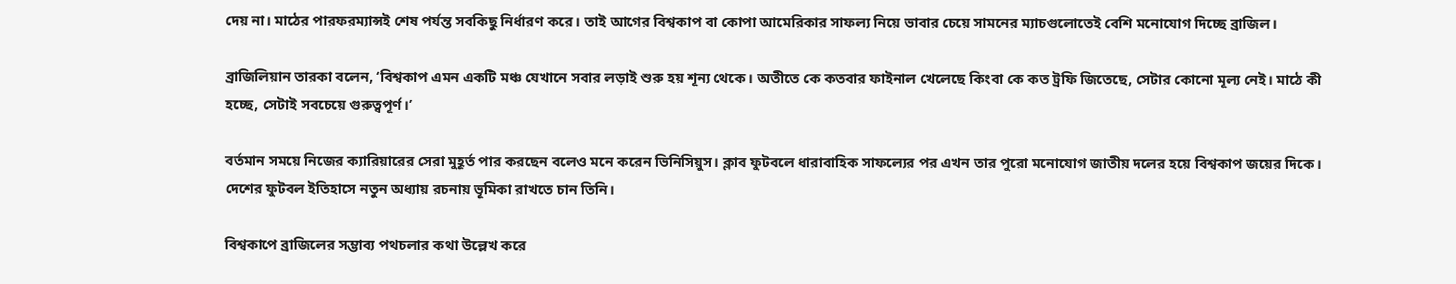দেয় না। মাঠের পারফরম্যান্সই শেষ পর্যন্ত সবকিছু নির্ধারণ করে। তাই আগের বিশ্বকাপ বা কোপা আমেরিকার সাফল্য নিয়ে ভাবার চেয়ে সামনের ম্যাচগুলোতেই বেশি মনোযোগ দিচ্ছে ব্রাজিল।

ব্রাজিলিয়ান তারকা বলেন, ‘বিশ্বকাপ এমন একটি মঞ্চ যেখানে সবার লড়াই শুরু হয় শূন্য থেকে। অতীতে কে কতবার ফাইনাল খেলেছে কিংবা কে কত ট্রফি জিতেছে, সেটার কোনো মূল্য নেই। মাঠে কী হচ্ছে, সেটাই সবচেয়ে গুরুত্বপূর্ণ।’

বর্তমান সময়ে নিজের ক্যারিয়ারের সেরা মুহূর্ত পার করছেন বলেও মনে করেন ভিনিসিয়ুস। ক্লাব ফুটবলে ধারাবাহিক সাফল্যের পর এখন তার পুরো মনোযোগ জাতীয় দলের হয়ে বিশ্বকাপ জয়ের দিকে। দেশের ফুটবল ইতিহাসে নতুন অধ্যায় রচনায় ভূমিকা রাখতে চান তিনি।

বিশ্বকাপে ব্রাজিলের সম্ভাব্য পথচলার কথা উল্লেখ করে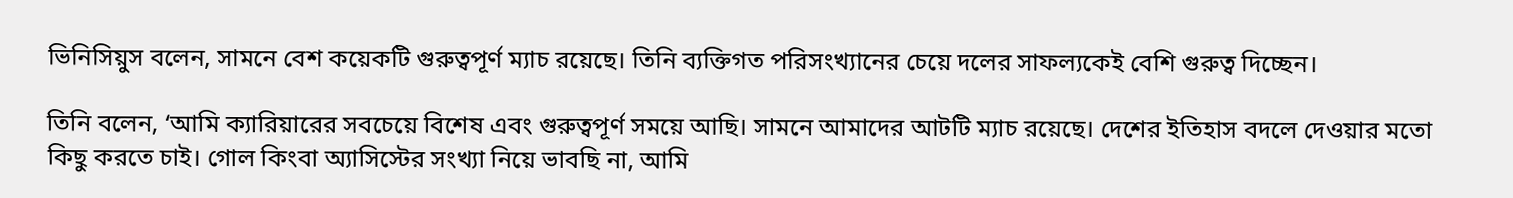ভিনিসিয়ুস বলেন, সামনে বেশ কয়েকটি গুরুত্বপূর্ণ ম্যাচ রয়েছে। তিনি ব্যক্তিগত পরিসংখ্যানের চেয়ে দলের সাফল্যকেই বেশি গুরুত্ব দিচ্ছেন।

তিনি বলেন, ‘আমি ক্যারিয়ারের সবচেয়ে বিশেষ এবং গুরুত্বপূর্ণ সময়ে আছি। সামনে আমাদের আটটি ম্যাচ রয়েছে। দেশের ইতিহাস বদলে দেওয়ার মতো কিছু করতে চাই। গোল কিংবা অ্যাসিস্টের সংখ্যা নিয়ে ভাবছি না, আমি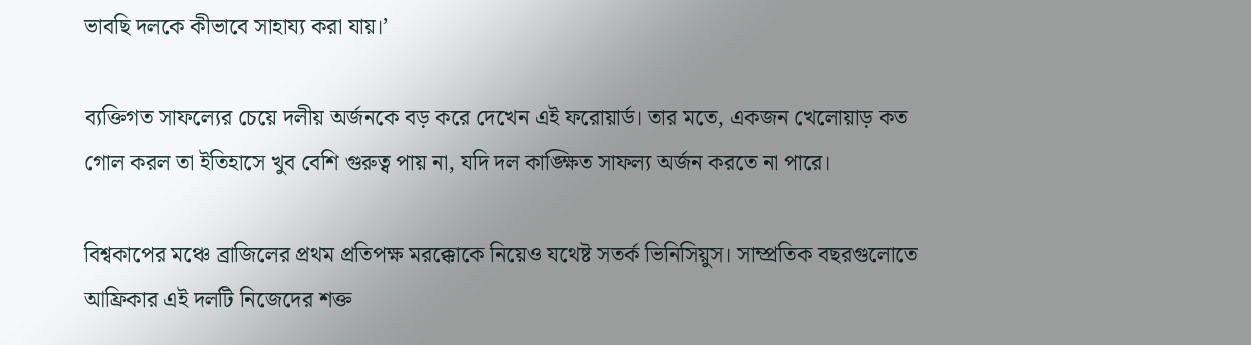ভাবছি দলকে কীভাবে সাহায্য করা যায়।’

ব্যক্তিগত সাফল্যের চেয়ে দলীয় অর্জনকে বড় করে দেখেন এই ফরোয়ার্ড। তার মতে, একজন খেলোয়াড় কত গোল করল তা ইতিহাসে খুব বেশি গুরুত্ব পায় না, যদি দল কাঙ্ক্ষিত সাফল্য অর্জন করতে না পারে।

বিশ্বকাপের মঞ্চে ব্রাজিলের প্রথম প্রতিপক্ষ মরক্কোকে নিয়েও যথেষ্ট সতর্ক ভিনিসিয়ুস। সাম্প্রতিক বছরগুলোতে আফ্রিকার এই দলটি নিজেদের শক্ত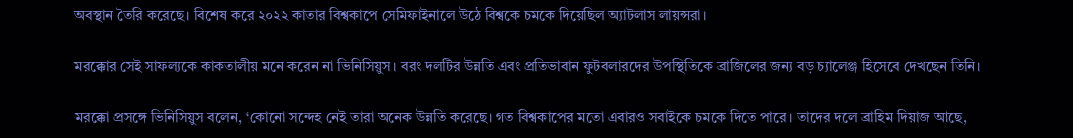অবস্থান তৈরি করেছে। বিশেষ করে ২০২২ কাতার বিশ্বকাপে সেমিফাইনালে উঠে বিশ্বকে চমকে দিয়েছিল অ্যাটলাস লায়ন্সরা।

মরক্কোর সেই সাফল্যকে কাকতালীয় মনে করেন না ভিনিসিয়ুস। বরং দলটির উন্নতি এবং প্রতিভাবান ফুটবলারদের উপস্থিতিকে ব্রাজিলের জন্য বড় চ্যালেঞ্জ হিসেবে দেখছেন তিনি।

মরক্কো প্রসঙ্গে ভিনিসিয়ুস বলেন, ‘কোনো সন্দেহ নেই তারা অনেক উন্নতি করেছে। গত বিশ্বকাপের মতো এবারও সবাইকে চমকে দিতে পারে। তাদের দলে ব্রাহিম দিয়াজ আছে,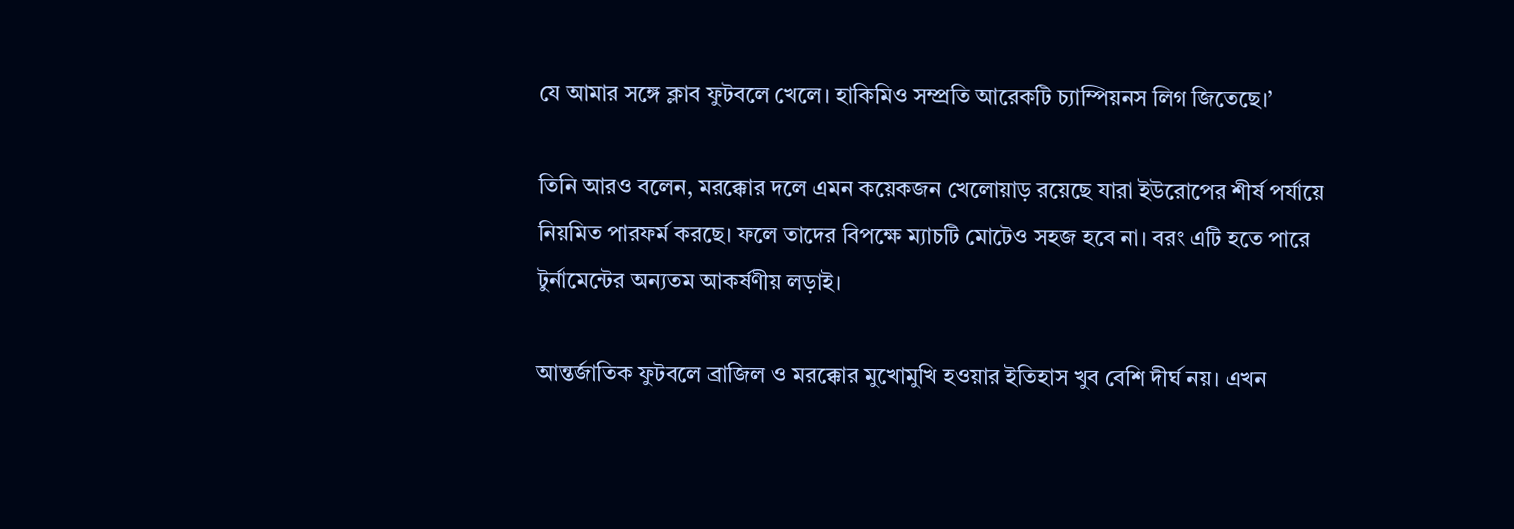যে আমার সঙ্গে ক্লাব ফুটবলে খেলে। হাকিমিও সম্প্রতি আরেকটি চ্যাম্পিয়নস লিগ জিতেছে।’

তিনি আরও বলেন, মরক্কোর দলে এমন কয়েকজন খেলোয়াড় রয়েছে যারা ইউরোপের শীর্ষ পর্যায়ে নিয়মিত পারফর্ম করছে। ফলে তাদের বিপক্ষে ম্যাচটি মোটেও সহজ হবে না। বরং এটি হতে পারে টুর্নামেন্টের অন্যতম আকর্ষণীয় লড়াই।

আন্তর্জাতিক ফুটবলে ব্রাজিল ও মরক্কোর মুখোমুখি হওয়ার ইতিহাস খুব বেশি দীর্ঘ নয়। এখন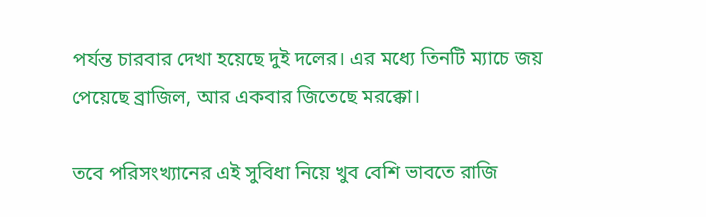পর্যন্ত চারবার দেখা হয়েছে দুই দলের। এর মধ্যে তিনটি ম্যাচে জয় পেয়েছে ব্রাজিল, আর একবার জিতেছে মরক্কো।

তবে পরিসংখ্যানের এই সুবিধা নিয়ে খুব বেশি ভাবতে রাজি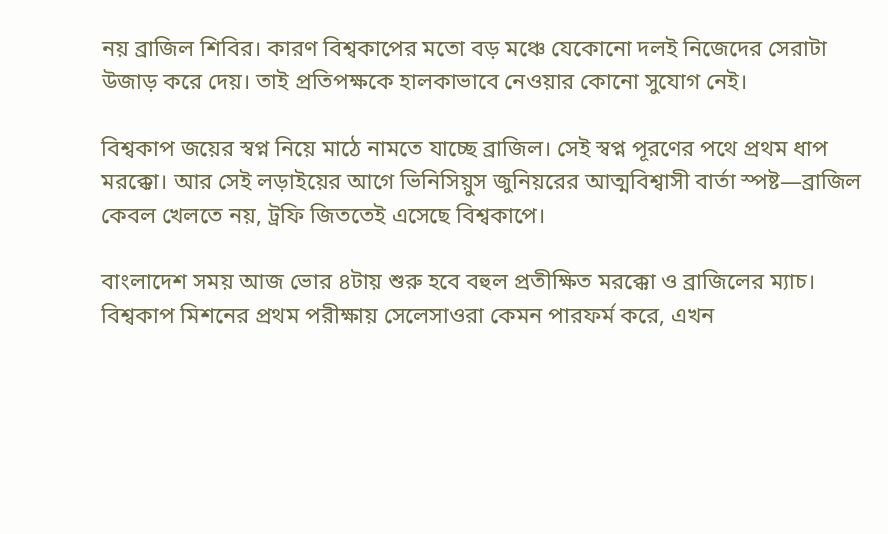নয় ব্রাজিল শিবির। কারণ বিশ্বকাপের মতো বড় মঞ্চে যেকোনো দলই নিজেদের সেরাটা উজাড় করে দেয়। তাই প্রতিপক্ষকে হালকাভাবে নেওয়ার কোনো সুযোগ নেই।

বিশ্বকাপ জয়ের স্বপ্ন নিয়ে মাঠে নামতে যাচ্ছে ব্রাজিল। সেই স্বপ্ন পূরণের পথে প্রথম ধাপ মরক্কো। আর সেই লড়াইয়ের আগে ভিনিসিয়ুস জুনিয়রের আত্মবিশ্বাসী বার্তা স্পষ্ট—ব্রাজিল কেবল খেলতে নয়, ট্রফি জিততেই এসেছে বিশ্বকাপে।

বাংলাদেশ সময় আজ ভোর ৪টায় শুরু হবে বহুল প্রতীক্ষিত মরক্কো ও ব্রাজিলের ম্যাচ। বিশ্বকাপ মিশনের প্রথম পরীক্ষায় সেলেসাওরা কেমন পারফর্ম করে, এখন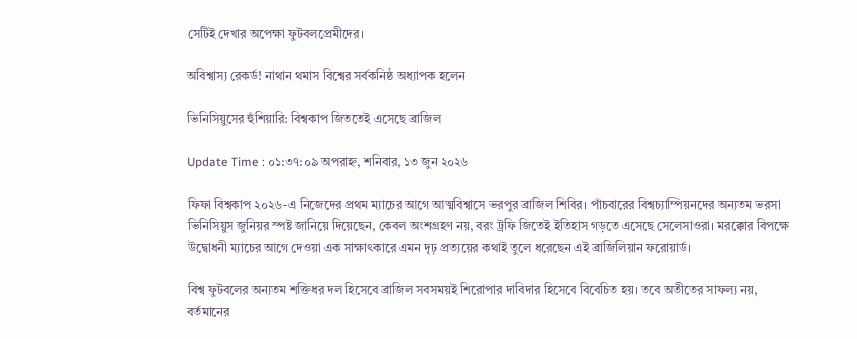সেটিই দেখার অপেক্ষা ফুটবলপ্রেমীদের।

অবিশ্বাস্য রেকর্ড! নাথান থমাস বিশ্বের সর্বকনিষ্ঠ অধ্যাপক হলেন

ভিনিসিয়ুসের হুঁশিয়ারি: বিশ্বকাপ জিততেই এসেছে ব্রাজিল

Update Time : ০১:৩৭:০৯ অপরাহ্ন, শনিবার, ১৩ জুন ২০২৬

ফিফা বিশ্বকাপ ২০২৬-এ নিজেদের প্রথম ম্যাচের আগে আত্মবিশ্বাসে ভরপুর ব্রাজিল শিবির। পাঁচবারের বিশ্বচ্যাম্পিয়নদের অন্যতম ভরসা ভিনিসিয়ুস জুনিয়র স্পষ্ট জানিয়ে দিয়েছেন, কেবল অংশগ্রহণ নয়, বরং ট্রফি জিতেই ইতিহাস গড়তে এসেছে সেলেসাওরা। মরক্কোর বিপক্ষে উদ্বোধনী ম্যাচের আগে দেওয়া এক সাক্ষাৎকারে এমন দৃঢ় প্রত্যয়ের কথাই তুলে ধরেছেন এই ব্রাজিলিয়ান ফরোয়ার্ড।

বিশ্ব ফুটবলের অন্যতম শক্তিধর দল হিসেবে ব্রাজিল সবসময়ই শিরোপার দাবিদার হিসেবে বিবেচিত হয়। তবে অতীতের সাফল্য নয়, বর্তমানের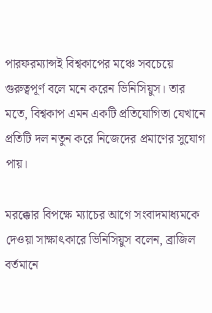পারফরম্যান্সই বিশ্বকাপের মঞ্চে সবচেয়ে গুরুত্বপূর্ণ বলে মনে করেন ভিনিসিয়ুস। তার মতে, বিশ্বকাপ এমন একটি প্রতিযোগিতা যেখানে প্রতিটি দল নতুন করে নিজেদের প্রমাণের সুযোগ পায়।

মরক্কোর বিপক্ষে ম্যাচের আগে সংবাদমাধ্যমকে দেওয়া সাক্ষাৎকারে ভিনিসিয়ুস বলেন, ব্রাজিল বর্তমানে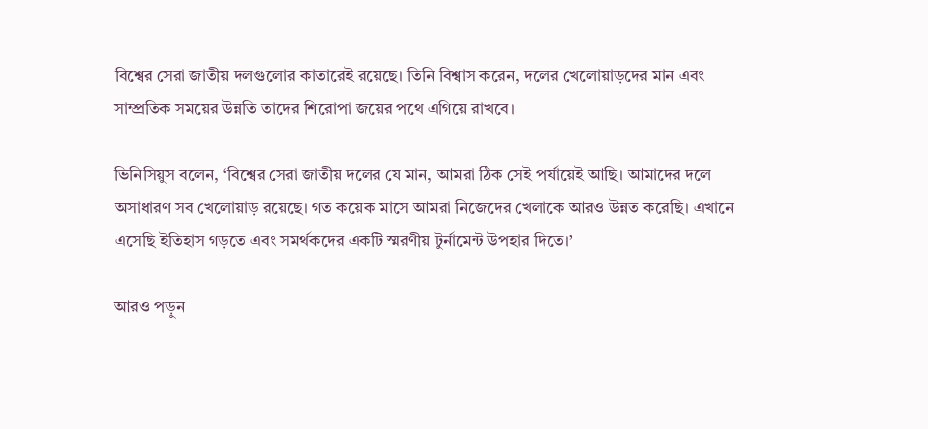বিশ্বের সেরা জাতীয় দলগুলোর কাতারেই রয়েছে। তিনি বিশ্বাস করেন, দলের খেলোয়াড়দের মান এবং সাম্প্রতিক সময়ের উন্নতি তাদের শিরোপা জয়ের পথে এগিয়ে রাখবে।

ভিনিসিয়ুস বলেন, ‘বিশ্বের সেরা জাতীয় দলের যে মান, আমরা ঠিক সেই পর্যায়েই আছি। আমাদের দলে অসাধারণ সব খেলোয়াড় রয়েছে। গত কয়েক মাসে আমরা নিজেদের খেলাকে আরও উন্নত করেছি। এখানে এসেছি ইতিহাস গড়তে এবং সমর্থকদের একটি স্মরণীয় টুর্নামেন্ট উপহার দিতে।’

আরও পড়ুন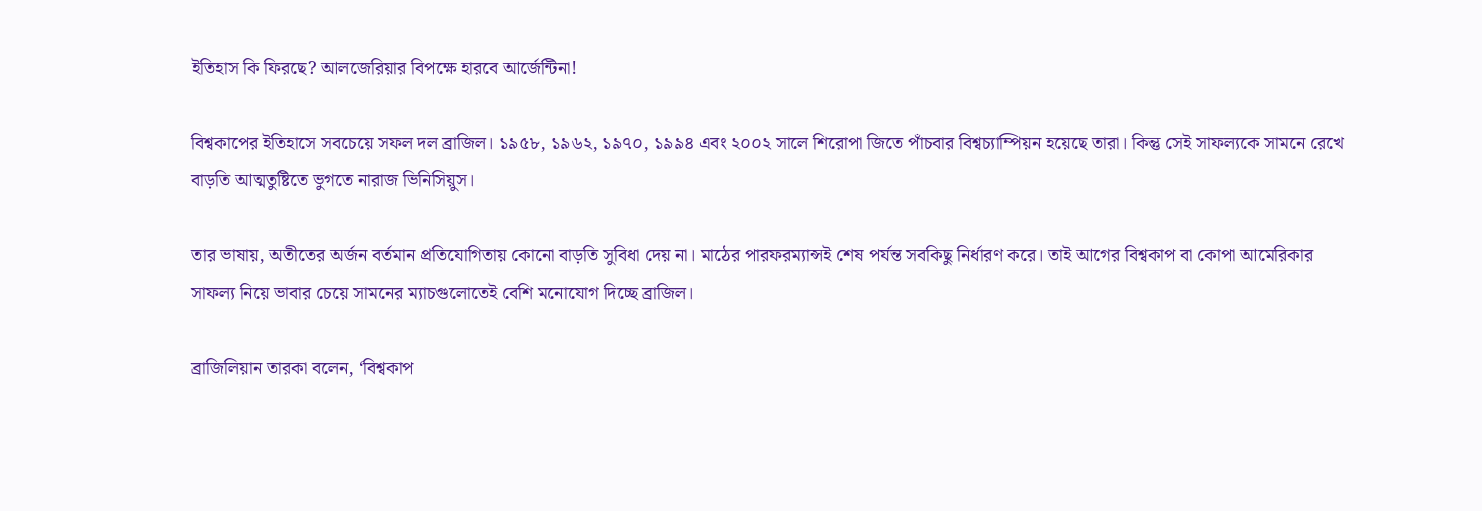ইতিহাস কি ফিরছে? আলজেরিয়ার বিপক্ষে হারবে আর্জেন্টিনা!

বিশ্বকাপের ইতিহাসে সবচেয়ে সফল দল ব্রাজিল। ১৯৫৮, ১৯৬২, ১৯৭০, ১৯৯৪ এবং ২০০২ সালে শিরোপা জিতে পাঁচবার বিশ্বচ্যাম্পিয়ন হয়েছে তারা। কিন্তু সেই সাফল্যকে সামনে রেখে বাড়তি আত্মতুষ্টিতে ভুগতে নারাজ ভিনিসিয়ুস।

তার ভাষায়, অতীতের অর্জন বর্তমান প্রতিযোগিতায় কোনো বাড়তি সুবিধা দেয় না। মাঠের পারফরম্যান্সই শেষ পর্যন্ত সবকিছু নির্ধারণ করে। তাই আগের বিশ্বকাপ বা কোপা আমেরিকার সাফল্য নিয়ে ভাবার চেয়ে সামনের ম্যাচগুলোতেই বেশি মনোযোগ দিচ্ছে ব্রাজিল।

ব্রাজিলিয়ান তারকা বলেন, ‘বিশ্বকাপ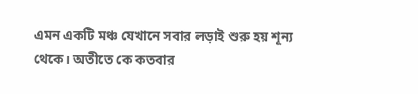এমন একটি মঞ্চ যেখানে সবার লড়াই শুরু হয় শূন্য থেকে। অতীতে কে কতবার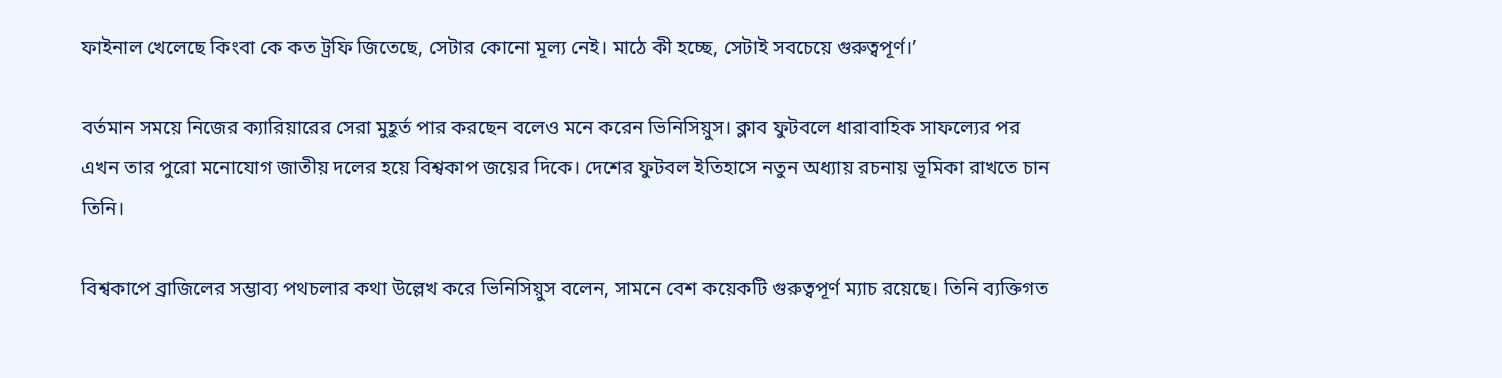ফাইনাল খেলেছে কিংবা কে কত ট্রফি জিতেছে, সেটার কোনো মূল্য নেই। মাঠে কী হচ্ছে, সেটাই সবচেয়ে গুরুত্বপূর্ণ।’

বর্তমান সময়ে নিজের ক্যারিয়ারের সেরা মুহূর্ত পার করছেন বলেও মনে করেন ভিনিসিয়ুস। ক্লাব ফুটবলে ধারাবাহিক সাফল্যের পর এখন তার পুরো মনোযোগ জাতীয় দলের হয়ে বিশ্বকাপ জয়ের দিকে। দেশের ফুটবল ইতিহাসে নতুন অধ্যায় রচনায় ভূমিকা রাখতে চান তিনি।

বিশ্বকাপে ব্রাজিলের সম্ভাব্য পথচলার কথা উল্লেখ করে ভিনিসিয়ুস বলেন, সামনে বেশ কয়েকটি গুরুত্বপূর্ণ ম্যাচ রয়েছে। তিনি ব্যক্তিগত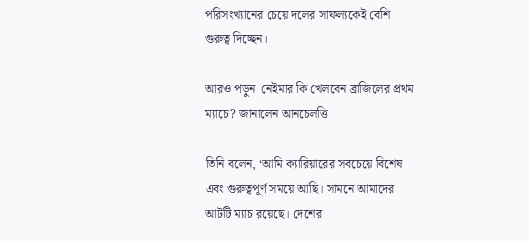পরিসংখ্যানের চেয়ে দলের সাফল্যকেই বেশি গুরুত্ব দিচ্ছেন।

আরও পড়ুন  নেইমার কি খেলবেন ব্রাজিলের প্রথম ম্যাচে? জানালেন আনচেলত্তি

তিনি বলেন, ‘আমি ক্যারিয়ারের সবচেয়ে বিশেষ এবং গুরুত্বপূর্ণ সময়ে আছি। সামনে আমাদের আটটি ম্যাচ রয়েছে। দেশের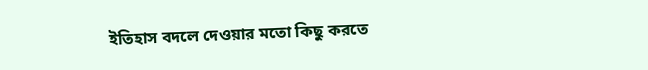ইতিহাস বদলে দেওয়ার মতো কিছু করতে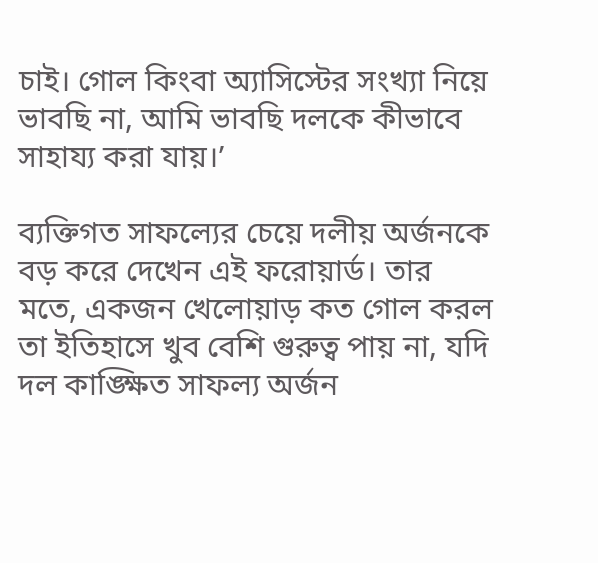চাই। গোল কিংবা অ্যাসিস্টের সংখ্যা নিয়ে ভাবছি না, আমি ভাবছি দলকে কীভাবে সাহায্য করা যায়।’

ব্যক্তিগত সাফল্যের চেয়ে দলীয় অর্জনকে বড় করে দেখেন এই ফরোয়ার্ড। তার মতে, একজন খেলোয়াড় কত গোল করল তা ইতিহাসে খুব বেশি গুরুত্ব পায় না, যদি দল কাঙ্ক্ষিত সাফল্য অর্জন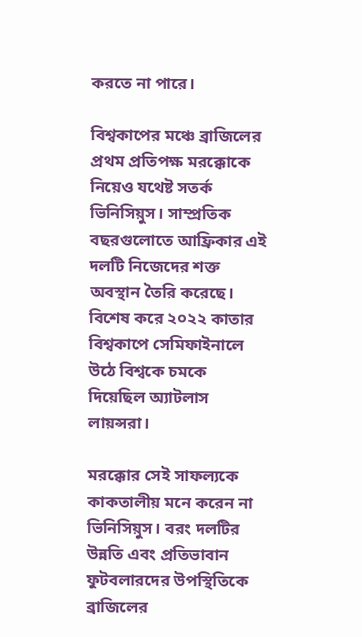করতে না পারে।

বিশ্বকাপের মঞ্চে ব্রাজিলের প্রথম প্রতিপক্ষ মরক্কোকে নিয়েও যথেষ্ট সতর্ক ভিনিসিয়ুস। সাম্প্রতিক বছরগুলোতে আফ্রিকার এই দলটি নিজেদের শক্ত অবস্থান তৈরি করেছে। বিশেষ করে ২০২২ কাতার বিশ্বকাপে সেমিফাইনালে উঠে বিশ্বকে চমকে দিয়েছিল অ্যাটলাস লায়ন্সরা।

মরক্কোর সেই সাফল্যকে কাকতালীয় মনে করেন না ভিনিসিয়ুস। বরং দলটির উন্নতি এবং প্রতিভাবান ফুটবলারদের উপস্থিতিকে ব্রাজিলের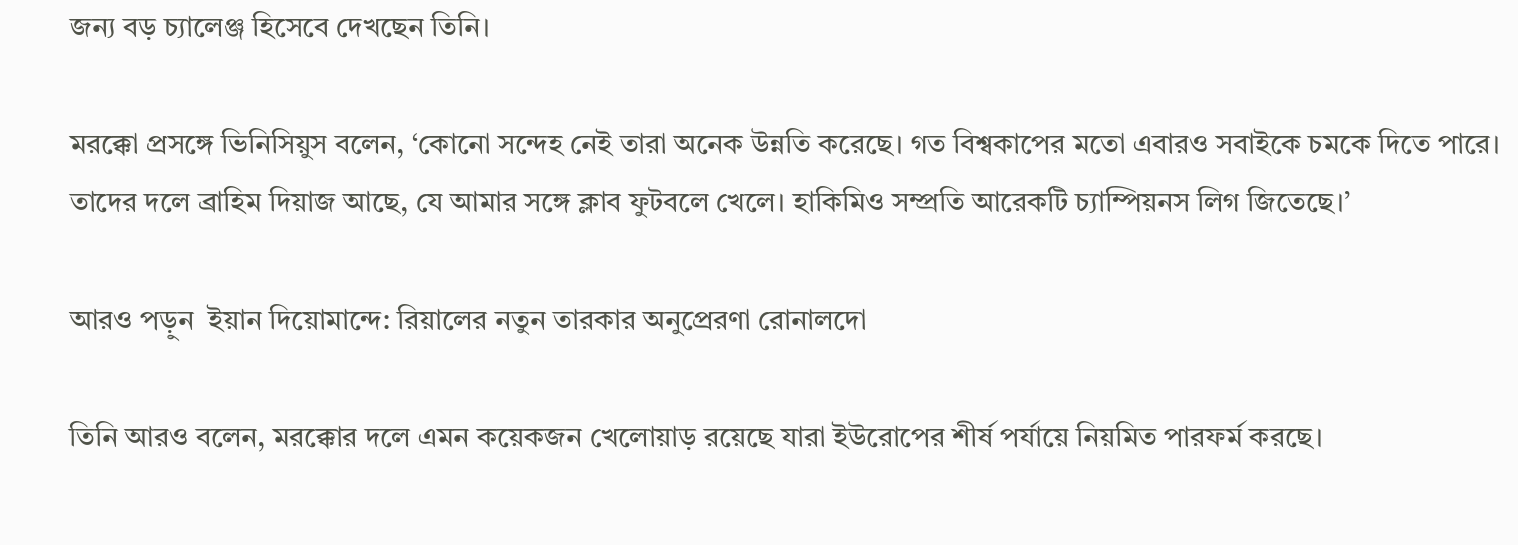জন্য বড় চ্যালেঞ্জ হিসেবে দেখছেন তিনি।

মরক্কো প্রসঙ্গে ভিনিসিয়ুস বলেন, ‘কোনো সন্দেহ নেই তারা অনেক উন্নতি করেছে। গত বিশ্বকাপের মতো এবারও সবাইকে চমকে দিতে পারে। তাদের দলে ব্রাহিম দিয়াজ আছে, যে আমার সঙ্গে ক্লাব ফুটবলে খেলে। হাকিমিও সম্প্রতি আরেকটি চ্যাম্পিয়নস লিগ জিতেছে।’

আরও পড়ুন  ইয়ান দিয়োমান্দে: রিয়ালের নতুন তারকার অনুপ্রেরণা রোনালদো

তিনি আরও বলেন, মরক্কোর দলে এমন কয়েকজন খেলোয়াড় রয়েছে যারা ইউরোপের শীর্ষ পর্যায়ে নিয়মিত পারফর্ম করছে।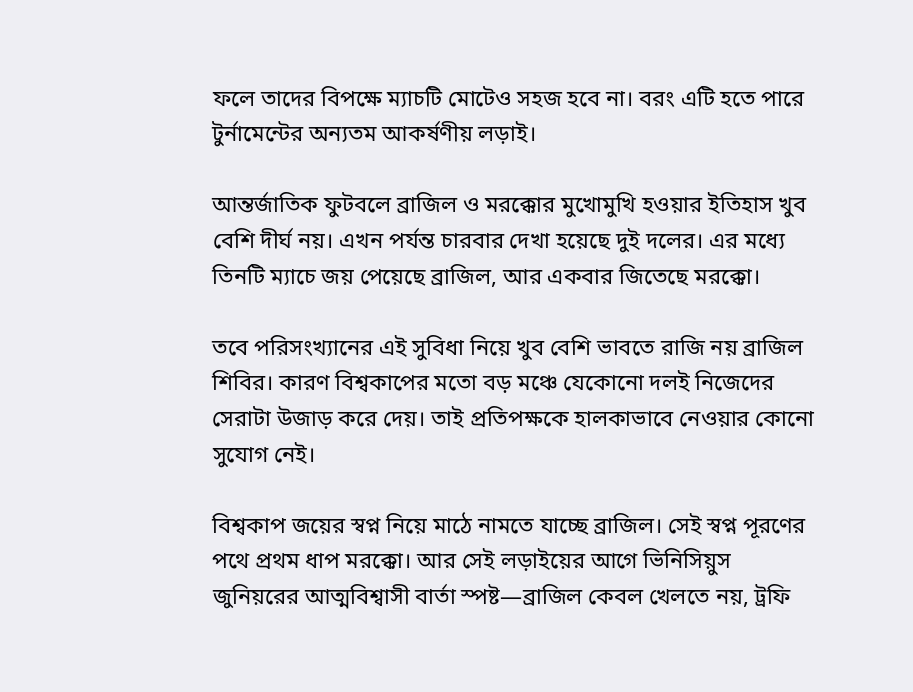ফলে তাদের বিপক্ষে ম্যাচটি মোটেও সহজ হবে না। বরং এটি হতে পারে টুর্নামেন্টের অন্যতম আকর্ষণীয় লড়াই।

আন্তর্জাতিক ফুটবলে ব্রাজিল ও মরক্কোর মুখোমুখি হওয়ার ইতিহাস খুব বেশি দীর্ঘ নয়। এখন পর্যন্ত চারবার দেখা হয়েছে দুই দলের। এর মধ্যে তিনটি ম্যাচে জয় পেয়েছে ব্রাজিল, আর একবার জিতেছে মরক্কো।

তবে পরিসংখ্যানের এই সুবিধা নিয়ে খুব বেশি ভাবতে রাজি নয় ব্রাজিল শিবির। কারণ বিশ্বকাপের মতো বড় মঞ্চে যেকোনো দলই নিজেদের সেরাটা উজাড় করে দেয়। তাই প্রতিপক্ষকে হালকাভাবে নেওয়ার কোনো সুযোগ নেই।

বিশ্বকাপ জয়ের স্বপ্ন নিয়ে মাঠে নামতে যাচ্ছে ব্রাজিল। সেই স্বপ্ন পূরণের পথে প্রথম ধাপ মরক্কো। আর সেই লড়াইয়ের আগে ভিনিসিয়ুস জুনিয়রের আত্মবিশ্বাসী বার্তা স্পষ্ট—ব্রাজিল কেবল খেলতে নয়, ট্রফি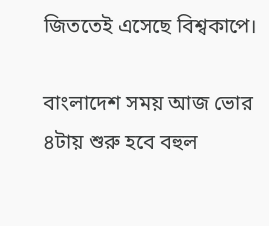জিততেই এসেছে বিশ্বকাপে।

বাংলাদেশ সময় আজ ভোর ৪টায় শুরু হবে বহুল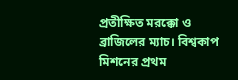প্রতীক্ষিত মরক্কো ও ব্রাজিলের ম্যাচ। বিশ্বকাপ মিশনের প্রথম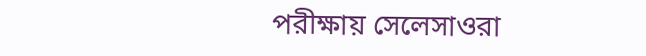পরীক্ষায় সেলেসাওরা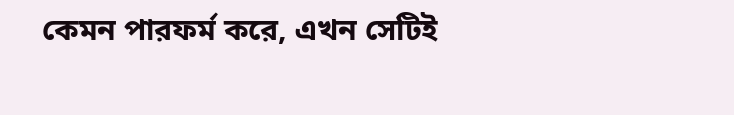কেমন পারফর্ম করে, এখন সেটিই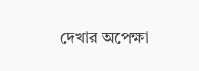দেখার অপেক্ষা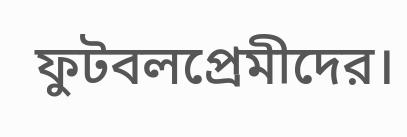ফুটবলপ্রেমীদের।